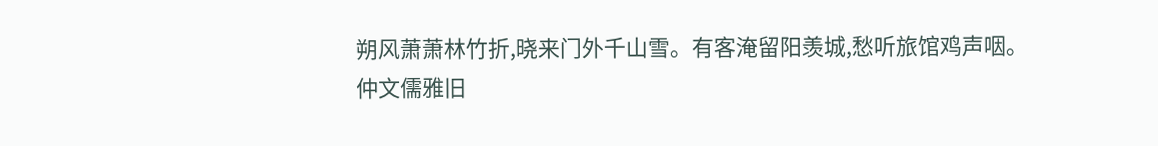朔风萧萧林竹折,晓来门外千山雪。有客淹留阳羡城,愁听旅馆鸡声咽。
仲文儒雅旧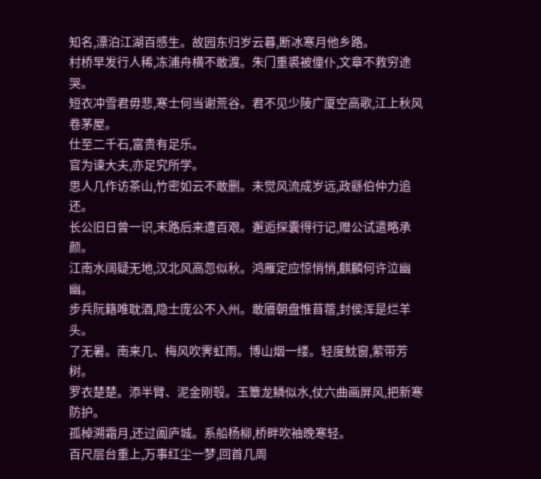知名,漂泊江湖百感生。故园东归岁云暮,断冰寒月他乡路。
村桥早发行人稀,冻浦舟横不敢渡。朱门重裘被僮仆,文章不救穷途哭。
短衣冲雪君毋悲,寒士何当谢荒谷。君不见少陵广厦空高歌,江上秋风卷茅屋。
仕至二千石,富贵有足乐。
官为谏大夫,亦足究所学。
思人几作访茶山,竹密如云不敢删。未觉风流成岁远,政繇伯仲力追还。
长公旧日曾一识,末路后来遭百艰。邂逅探囊得行记,赠公试遣略承颜。
江南水阔疑无地,汉北风高忽似秋。鸿雁定应惊悄悄,麒麟何许泣幽幽。
步兵阮籍唯耽酒,隐士庞公不入州。敢餍朝盘惟苜蓿,封侯浑是烂羊头。
了无暑。南来几、梅风吹霁虹雨。博山烟一缕。轻度魫窗,萦带芳树。
罗衣楚楚。添半臂、泥金刚彀。玉簟龙鳞似水,仗六曲画屏风,把新寒防护。
孤棹溯霜月,还过阖庐城。系船杨柳,桥畔吹袖晚寒轻。
百尺层台重上,万事红尘一梦,回首几周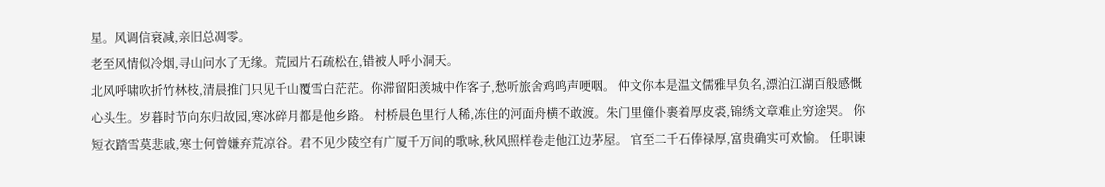星。风调信衰减,亲旧总凋零。
老至风情似冷烟,寻山问水了无缘。荒园片石疏松在,错被人呼小洞天。
北风呼啸吹折竹林枝,清晨推门只见千山覆雪白茫茫。你滞留阳羡城中作客子,愁听旅舍鸡鸣声哽咽。 仲文你本是温文儒雅早负名,漂泊江湖百般感慨心头生。岁暮时节向东归故园,寒冰碎月都是他乡路。 村桥晨色里行人稀,冻住的河面舟横不敢渡。朱门里僮仆裹着厚皮裘,锦绣文章难止穷途哭。 你短衣踏雪莫悲戚,寒士何曾嫌弃荒凉谷。君不见少陵空有广厦千万间的歌咏,秋风照样卷走他江边茅屋。 官至二千石俸禄厚,富贵确实可欢愉。 任职谏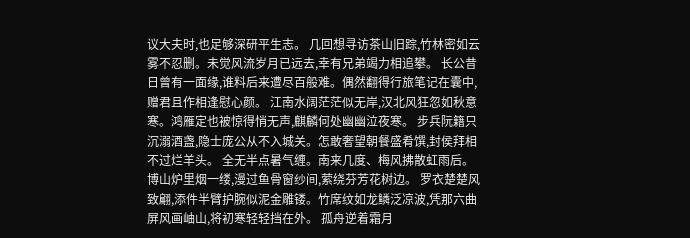议大夫时,也足够深研平生志。 几回想寻访茶山旧踪,竹林密如云雾不忍删。未觉风流岁月已远去,幸有兄弟竭力相追攀。 长公昔日曾有一面缘,谁料后来遭尽百般难。偶然翻得行旅笔记在囊中,赠君且作相逢慰心颜。 江南水阔茫茫似无岸,汉北风狂忽如秋意寒。鸿雁定也被惊得悄无声,麒麟何处幽幽泣夜寒。 步兵阮籍只沉溺酒盏,隐士庞公从不入城关。怎敢奢望朝餐盛肴馔,封侯拜相不过烂羊头。 全无半点暑气缠。南来几度、梅风拂散虹雨后。博山炉里烟一缕,漫过鱼骨窗纱间,萦绕芬芳花树边。 罗衣楚楚风致翩,添件半臂护腕似泥金雕镂。竹席纹如龙鳞泛凉波,凭那六曲屏风画岫山,将初寒轻轻挡在外。 孤舟逆着霜月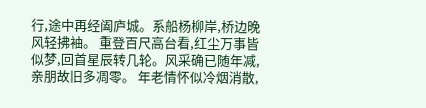行,途中再经阖庐城。系船杨柳岸,桥边晚风轻拂袖。 重登百尺高台看,红尘万事皆似梦,回首星辰转几轮。风采确已随年减,亲朋故旧多凋零。 年老情怀似冷烟消散,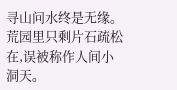寻山问水终是无缘。荒园里只剩片石疏松在,误被称作人间小洞天。